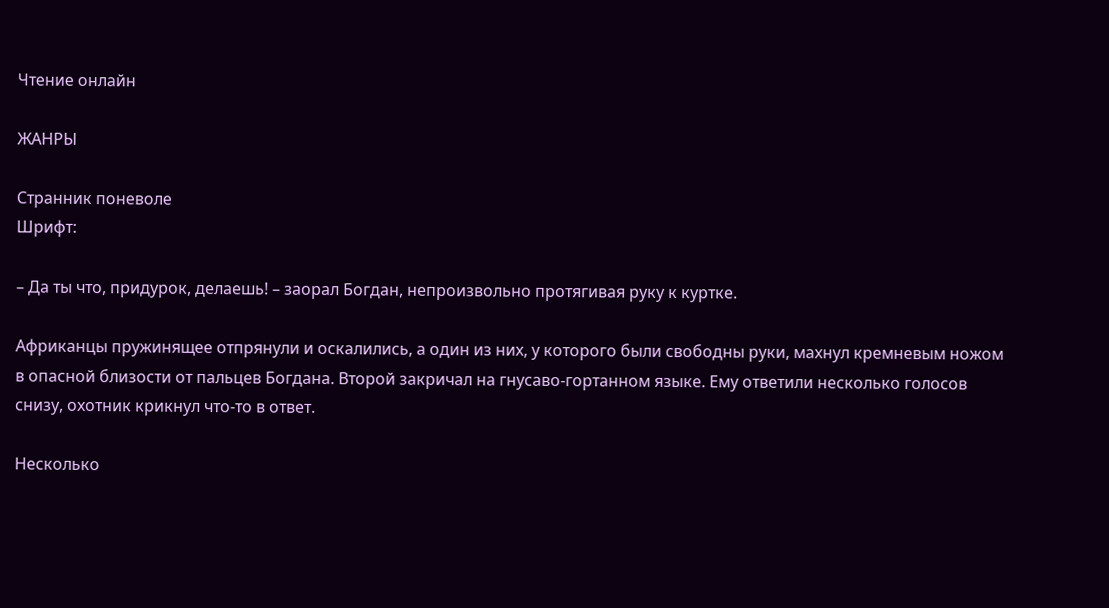Чтение онлайн

ЖАНРЫ

Странник поневоле
Шрифт:

– Да ты что, придурок, делаешь! – заорал Богдан, непроизвольно протягивая руку к куртке.

Африканцы пружинящее отпрянули и оскалились, а один из них, у которого были свободны руки, махнул кремневым ножом в опасной близости от пальцев Богдана. Второй закричал на гнусаво-гортанном языке. Ему ответили несколько голосов снизу, охотник крикнул что-то в ответ.

Несколько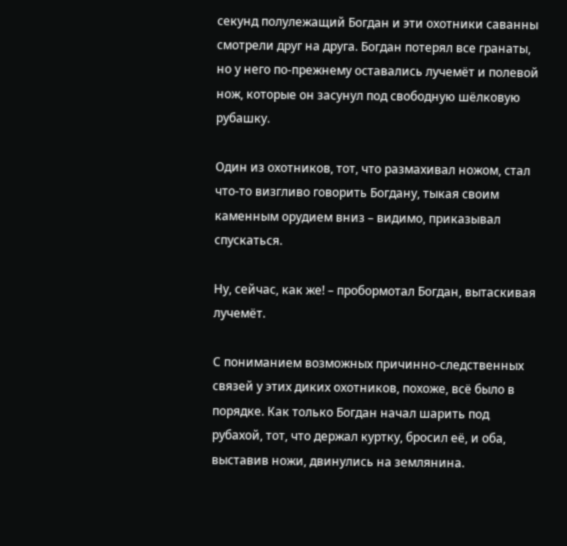секунд полулежащий Богдан и эти охотники саванны смотрели друг на друга. Богдан потерял все гранаты, но у него по-прежнему оставались лучемёт и полевой нож, которые он засунул под свободную шёлковую рубашку.

Один из охотников, тот, что размахивал ножом, стал что-то визгливо говорить Богдану, тыкая своим каменным орудием вниз – видимо, приказывал спускаться.

Ну, сейчас, как же! – пробормотал Богдан, вытаскивая лучемёт.

С пониманием возможных причинно-следственных связей у этих диких охотников, похоже, всё было в порядке. Как только Богдан начал шарить под рубахой, тот, что держал куртку, бросил её, и оба, выставив ножи, двинулись на землянина.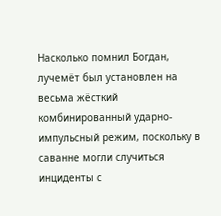Насколько помнил Богдан, лучемёт был установлен на весьма жёсткий комбинированный ударно-импульсный режим, поскольку в саванне могли случиться инциденты с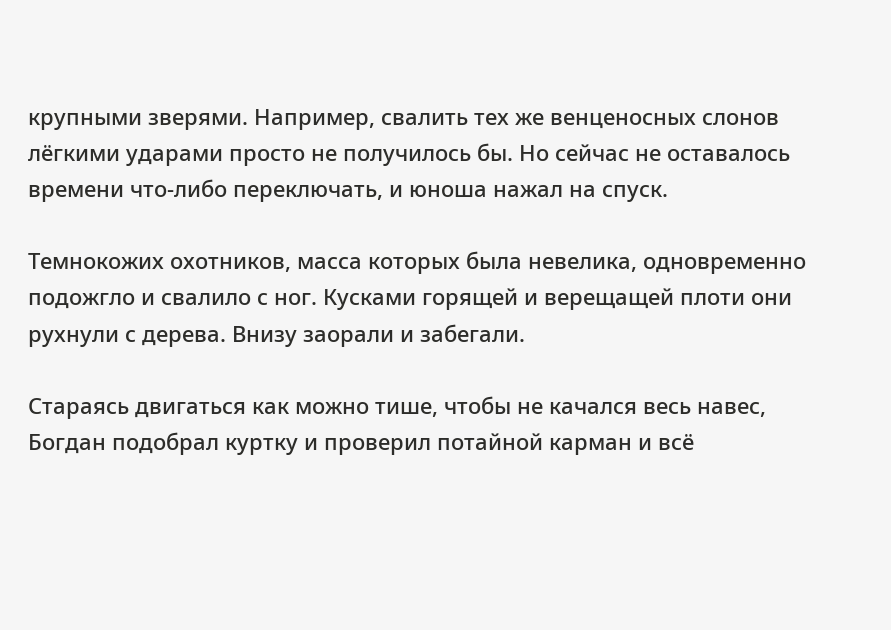крупными зверями. Например, свалить тех же венценосных слонов лёгкими ударами просто не получилось бы. Но сейчас не оставалось времени что-либо переключать, и юноша нажал на спуск.

Темнокожих охотников, масса которых была невелика, одновременно подожгло и свалило с ног. Кусками горящей и верещащей плоти они рухнули с дерева. Внизу заорали и забегали.

Стараясь двигаться как можно тише, чтобы не качался весь навес, Богдан подобрал куртку и проверил потайной карман и всё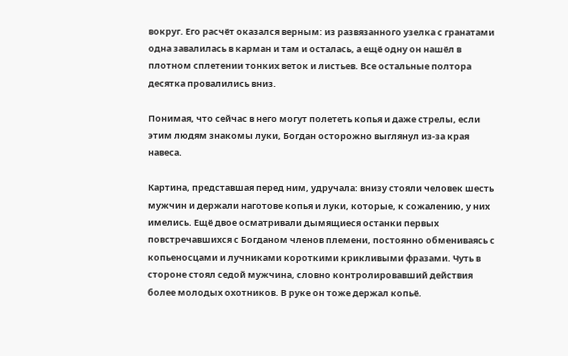вокруг. Его расчёт оказался верным: из развязанного узелка с гранатами одна завалилась в карман и там и осталась, а ещё одну он нашёл в плотном сплетении тонких веток и листьев. Все остальные полтора десятка провалились вниз.

Понимая, что сейчас в него могут полететь копья и даже стрелы, если этим людям знакомы луки, Богдан осторожно выглянул из-за края навеса.

Картина, представшая перед ним, удручала: внизу стояли человек шесть мужчин и держали наготове копья и луки, которые, к сожалению, у них имелись. Ещё двое осматривали дымящиеся останки первых повстречавшихся с Богданом членов племени, постоянно обмениваясь с копьеносцами и лучниками короткими крикливыми фразами. Чуть в стороне стоял седой мужчина, словно контролировавший действия более молодых охотников. В руке он тоже держал копьё.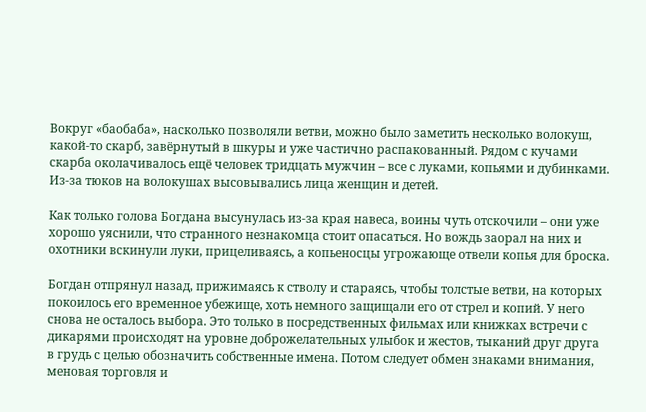Вокруг «баобаба», насколько позволяли ветви, можно было заметить несколько волокуш, какой-то скарб, завёрнутый в шкуры и уже частично распакованный. Рядом с кучами скарба околачивалось ещё человек тридцать мужчин – все с луками, копьями и дубинками. Из-за тюков на волокушах высовывались лица женщин и детей.

Как только голова Богдана высунулась из-за края навеса, воины чуть отскочили – они уже хорошо уяснили, что странного незнакомца стоит опасаться. Но вождь заорал на них и охотники вскинули луки, прицеливаясь, а копьеносцы угрожающе отвели копья для броска.

Богдан отпрянул назад, прижимаясь к стволу и стараясь, чтобы толстые ветви, на которых покоилось его временное убежище, хоть немного защищали его от стрел и копий. У него снова не осталось выбора. Это только в посредственных фильмах или книжках встречи с дикарями происходят на уровне доброжелательных улыбок и жестов, тыканий друг друга в грудь с целью обозначить собственные имена. Потом следует обмен знаками внимания, меновая торговля и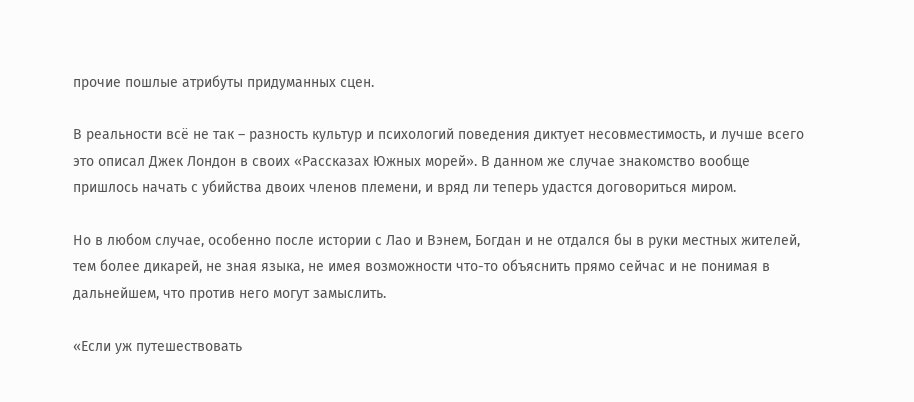прочие пошлые атрибуты придуманных сцен.

В реальности всё не так – разность культур и психологий поведения диктует несовместимость, и лучше всего это описал Джек Лондон в своих «Рассказах Южных морей». В данном же случае знакомство вообще пришлось начать с убийства двоих членов племени, и вряд ли теперь удастся договориться миром.

Но в любом случае, особенно после истории с Лао и Вэнем, Богдан и не отдался бы в руки местных жителей, тем более дикарей, не зная языка, не имея возможности что-то объяснить прямо сейчас и не понимая в дальнейшем, что против него могут замыслить.

«Если уж путешествовать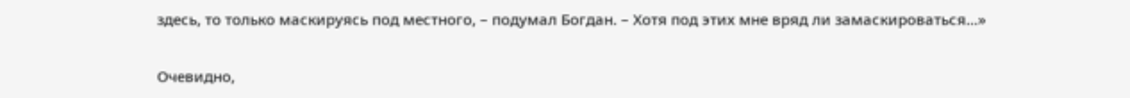здесь, то только маскируясь под местного, – подумал Богдан. – Хотя под этих мне вряд ли замаскироваться…»

Очевидно,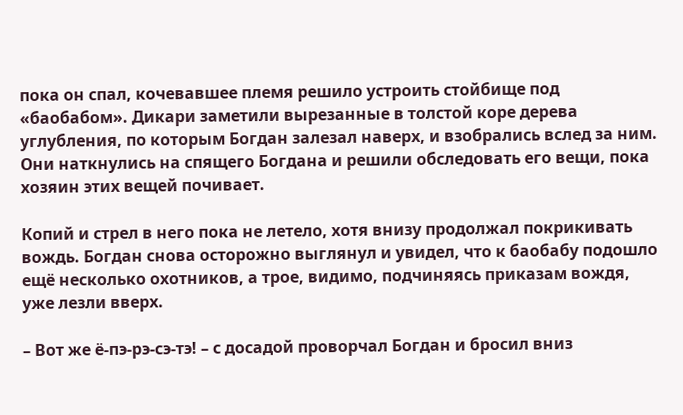пока он спал, кочевавшее племя решило устроить стойбище под «баобабом». Дикари заметили вырезанные в толстой коре дерева углубления, по которым Богдан залезал наверх, и взобрались вслед за ним. Они наткнулись на спящего Богдана и решили обследовать его вещи, пока хозяин этих вещей почивает.

Копий и стрел в него пока не летело, хотя внизу продолжал покрикивать вождь. Богдан снова осторожно выглянул и увидел, что к баобабу подошло ещё несколько охотников, а трое, видимо, подчиняясь приказам вождя, уже лезли вверх.

– Вот же ё-пэ-рэ-сэ-тэ! – с досадой проворчал Богдан и бросил вниз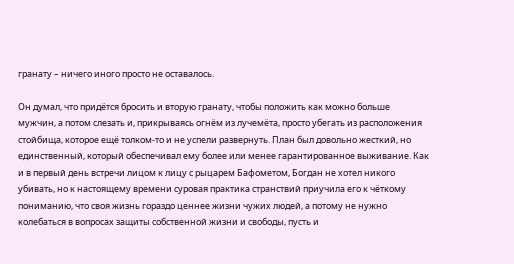гранату – ничего иного просто не оставалось.

Он думал, что придётся бросить и вторую гранату, чтобы положить как можно больше мужчин, а потом слезать и, прикрываясь огнём из лучемёта, просто убегать из расположения стойбища, которое ещё толком-то и не успели развернуть. План был довольно жесткий, но единственный, который обеспечивал ему более или менее гарантированное выживание. Как и в первый день встречи лицом к лицу с рыцарем Бафометом, Богдан не хотел никого убивать, но к настоящему времени суровая практика странствий приучила его к чёткому пониманию, что своя жизнь гораздо ценнее жизни чужих людей, а потому не нужно колебаться в вопросах защиты собственной жизни и свободы, пусть и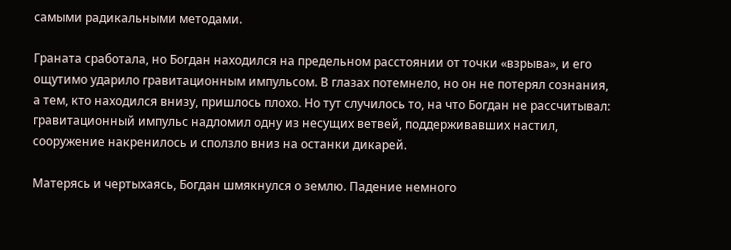самыми радикальными методами.

Граната сработала, но Богдан находился на предельном расстоянии от точки «взрыва», и его ощутимо ударило гравитационным импульсом. В глазах потемнело, но он не потерял сознания, а тем, кто находился внизу, пришлось плохо. Но тут случилось то, на что Богдан не рассчитывал: гравитационный импульс надломил одну из несущих ветвей, поддерживавших настил, сооружение накренилось и сползло вниз на останки дикарей.

Матерясь и чертыхаясь, Богдан шмякнулся о землю. Падение немного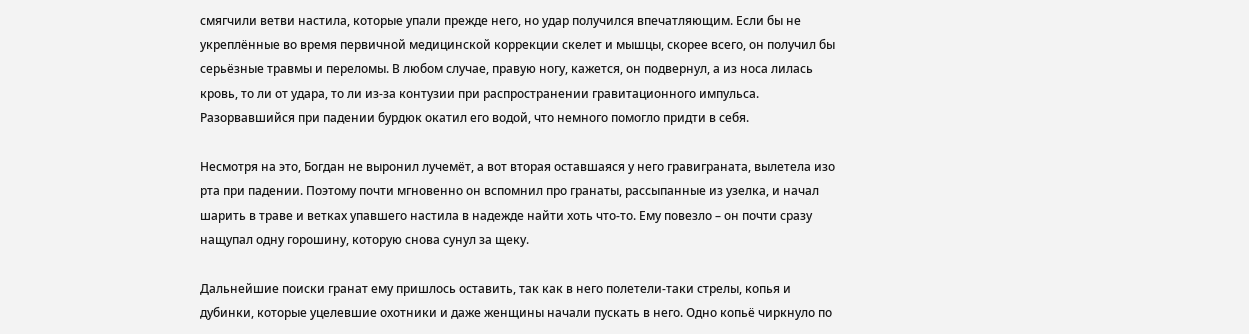смягчили ветви настила, которые упали прежде него, но удар получился впечатляющим. Если бы не укреплённые во время первичной медицинской коррекции скелет и мышцы, скорее всего, он получил бы серьёзные травмы и переломы. В любом случае, правую ногу, кажется, он подвернул, а из носа лилась кровь, то ли от удара, то ли из-за контузии при распространении гравитационного импульса. Разорвавшийся при падении бурдюк окатил его водой, что немного помогло придти в себя.

Несмотря на это, Богдан не выронил лучемёт, а вот вторая оставшаяся у него гравиграната, вылетела изо рта при падении. Поэтому почти мгновенно он вспомнил про гранаты, рассыпанные из узелка, и начал шарить в траве и ветках упавшего настила в надежде найти хоть что-то. Ему повезло – он почти сразу нащупал одну горошину, которую снова сунул за щеку.

Дальнейшие поиски гранат ему пришлось оставить, так как в него полетели-таки стрелы, копья и дубинки, которые уцелевшие охотники и даже женщины начали пускать в него. Одно копьё чиркнуло по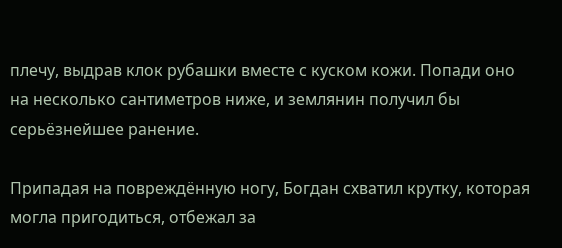плечу, выдрав клок рубашки вместе с куском кожи. Попади оно на несколько сантиметров ниже, и землянин получил бы серьёзнейшее ранение.

Припадая на повреждённую ногу, Богдан схватил крутку, которая могла пригодиться, отбежал за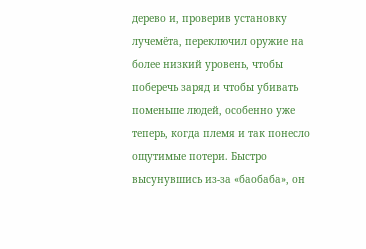дерево и, проверив установку лучемёта, переключил оружие на более низкий уровень, чтобы поберечь заряд и чтобы убивать поменьше людей, особенно уже теперь, когда племя и так понесло ощутимые потери. Быстро высунувшись из-за «баобаба», он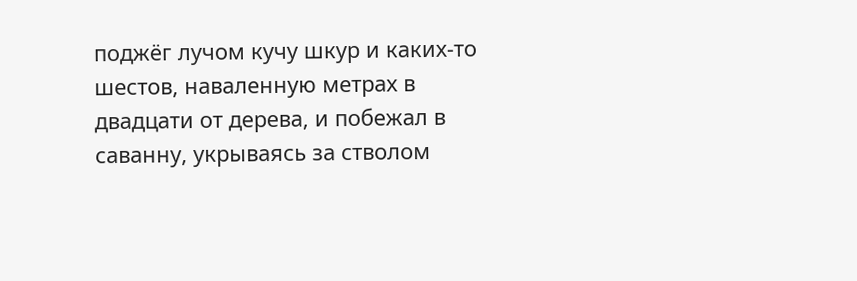поджёг лучом кучу шкур и каких-то шестов, наваленную метрах в двадцати от дерева, и побежал в саванну, укрываясь за стволом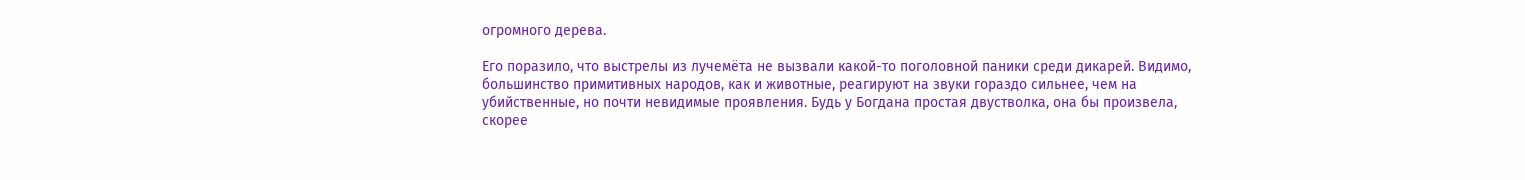огромного дерева.

Его поразило, что выстрелы из лучемёта не вызвали какой-то поголовной паники среди дикарей. Видимо, большинство примитивных народов, как и животные, реагируют на звуки гораздо сильнее, чем на убийственные, но почти невидимые проявления. Будь у Богдана простая двустволка, она бы произвела, скорее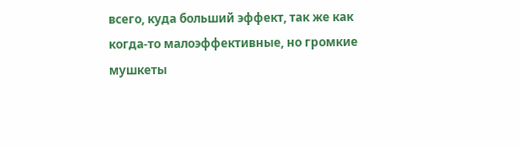всего, куда больший эффект, так же как когда-то малоэффективные, но громкие мушкеты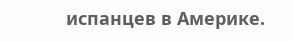испанцев в Америке.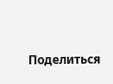Поделиться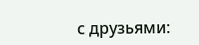с друзьями: